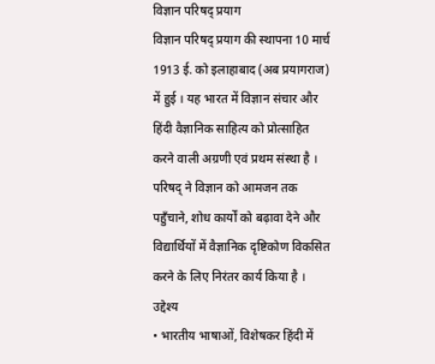विज्ञान परिषद् प्रयाग
विज्ञान परिषद् प्रयाग की स्थापना 10 मार्च 1913 ई. को इलाहाबाद (अब प्रयागराज) में हुई । यह भारत में विज्ञान संचार और हिंदी वैज्ञानिक साहित्य को प्रोत्साहित करने वाली अग्रणी एवं प्रथम संस्था है । परिषद् ने विज्ञान को आमजन तक पहुँचाने, शोध कार्यों को बढ़ावा देने और विद्यार्थियों में वैज्ञानिक दृष्टिकोण विकसित करने के लिए निरंतर कार्य किया है ।
उद्देश्य
• भारतीय भाषाओं, विशेषकर हिंदी में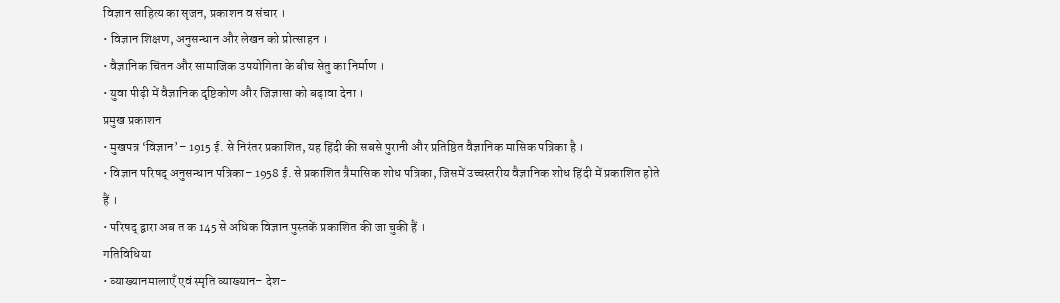विज्ञान साहित्य का सृजन, प्रकाशन व संचार ।
• विज्ञान शिक्षण, अनुसन्धान और लेखन को प्रोत्साहन ।
• वैज्ञानिक चिंतन और सामाजिक उपयोगिता के बीच सेतु का निर्माण ।
• युवा पीढ़ी में वैज्ञानिक दृष्टिकोण और जिज्ञासा को बढ़ावा देना ।
प्रमुख प्रकाशन
• मुखपत्र ‘विज्ञान’– 1915 ई. से निरंतर प्रकाशित, यह हिंदी की सबसे पुरानी और प्रतिष्ठित वैज्ञानिक मासिक पत्रिका है ।
• विज्ञान परिषद् अनुसन्धान पत्रिका– 1958 ई. से प्रकाशित त्रैमासिक शोध पत्रिका, जिसमें उच्चस्तरीय वैज्ञानिक शोध हिंदी में प्रकाशित होते हैं ।
• परिषद् द्वारा अब त क 145 से अधिक विज्ञान पुस्तकें प्रकाशित की जा चुकी हैं ।
गतिविधिया
• व्याख्यानमालाएँ एवं स्मृति व्याख्यान– देश-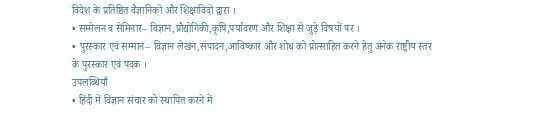विदेश के प्रतिष्ठित वैज्ञानिकों और शिक्षाविदों द्वारा ।
• सम्मेलन व सेमिनार– विज्ञान,प्रौद्योगिकी,कृषि,पर्यावरण और शिक्षा से जुड़े विषयों पर ।
• पुरस्कार एवं सम्मान– विज्ञान लेखन,संपादन,आविष्कार और शोध को प्रोत्साहित करने हेतु अनेक राष्ट्रीय स्तर के पुरस्कार एवं पदक ।
उपलब्धियाँ
• हिंदी में विज्ञान संचार को स्थापित करने में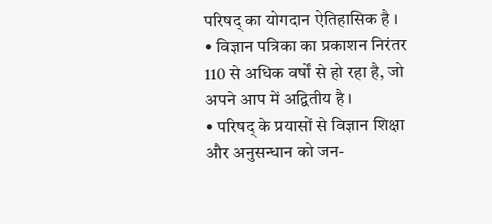परिषद् का योगदान ऐतिहासिक है ।
• विज्ञान पत्रिका का प्रकाशन निरंतर 110 से अधिक वर्षों से हो रहा है, जो अपने आप में अद्वितीय है ।
• परिषद् के प्रयासों से विज्ञान शिक्षा और अनुसन्धान को जन-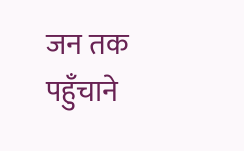जन तक पहुँचाने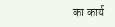का कार्य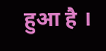हुआ है ।